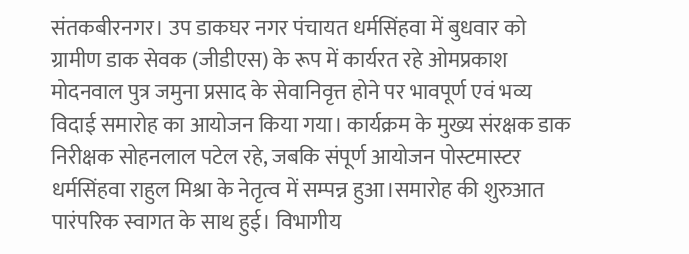संतकबीरनगर। उप डाकघर नगर पंचायत धर्मसिंहवा में बुधवार को ग्रामीण डाक सेवक (जीडीएस) के रूप में कार्यरत रहे ओमप्रकाश मोदनवाल पुत्र जमुना प्रसाद के सेवानिवृत्त होने पर भावपूर्ण एवं भव्य विदाई समारोह का आयोजन किया गया। कार्यक्रम के मुख्य संरक्षक डाक निरीक्षक सोहनलाल पटेल रहे, जबकि संपूर्ण आयोजन पोस्टमास्टर धर्मसिंहवा राहुल मिश्रा के नेतृत्व में सम्पन्न हुआ।समारोह की शुरुआत पारंपरिक स्वागत के साथ हुई। विभागीय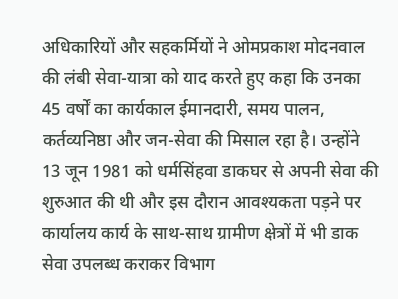अधिकारियों और सहकर्मियों ने ओमप्रकाश मोदनवाल की लंबी सेवा-यात्रा को याद करते हुए कहा कि उनका 45 वर्षों का कार्यकाल ईमानदारी, समय पालन, कर्तव्यनिष्ठा और जन-सेवा की मिसाल रहा है। उन्होंने 13 जून 1981 को धर्मसिंहवा डाकघर से अपनी सेवा की शुरुआत की थी और इस दौरान आवश्यकता पड़ने पर कार्यालय कार्य के साथ-साथ ग्रामीण क्षेत्रों में भी डाक सेवा उपलब्ध कराकर विभाग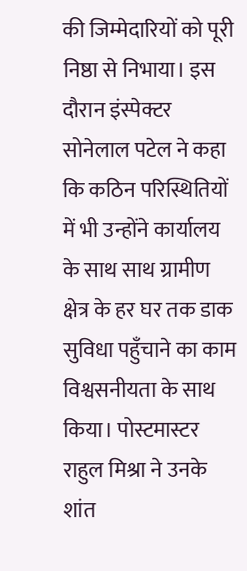की जिम्मेदारियों को पूरी निष्ठा से निभाया। इस दौरान इंस्पेक्टर सोनेलाल पटेल ने कहा कि कठिन परिस्थितियों में भी उन्होंने कार्यालय के साथ साथ ग्रामीण क्षेत्र के हर घर तक डाक सुविधा पहुँचाने का काम विश्वसनीयता के साथ किया। पोस्टमास्टर राहुल मिश्रा ने उनके शांत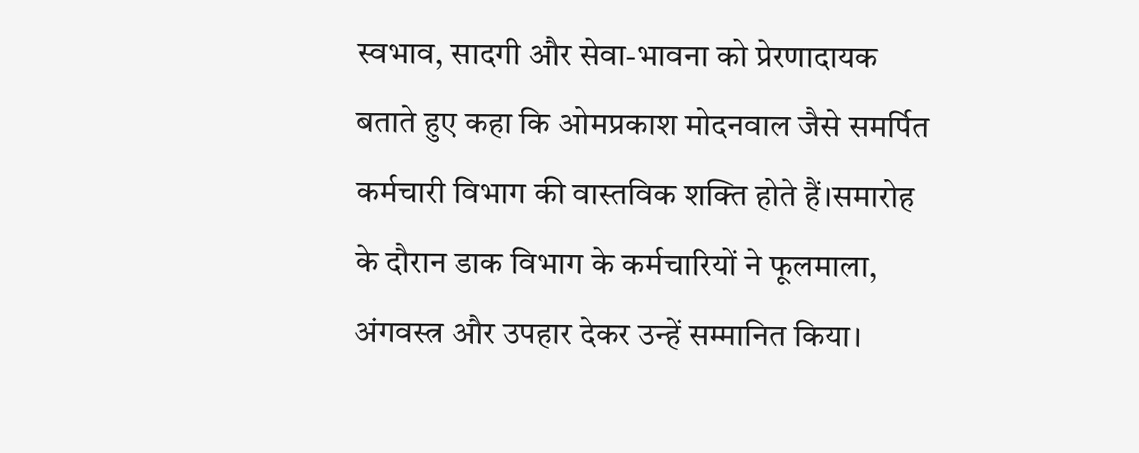स्वभाव, सादगी और सेवा-भावना को प्रेरणादायक बताते हुए कहा कि ओमप्रकाश मोदनवाल जैसे समर्पित कर्मचारी विभाग की वास्तविक शक्ति होते हैं।समारोह के दौरान डाक विभाग के कर्मचारियों ने फूलमाला, अंगवस्त्र और उपहार देकर उन्हें सम्मानित किया।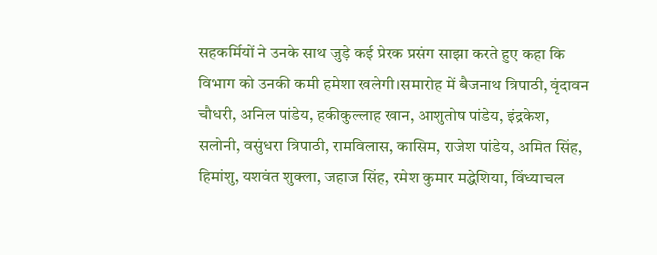सहकर्मियों ने उनके साथ जुड़े कई प्रेरक प्रसंग साझा करते हुए कहा कि विभाग को उनकी कमी हमेशा खलेगी।समारोह में बैजनाथ त्रिपाठी, वृंदावन चौधरी, अनिल पांडेय, हकीकुल्लाह खान, आशुतोष पांडेय, इंद्रकेश, सलोनी, वसुंधरा त्रिपाठी, रामविलास, कासिम, राजेश पांडेय, अमित सिंह, हिमांशु, यशवंत शुक्ला, जहाज सिंह, रमेश कुमार मद्धेशिया, विंध्याचल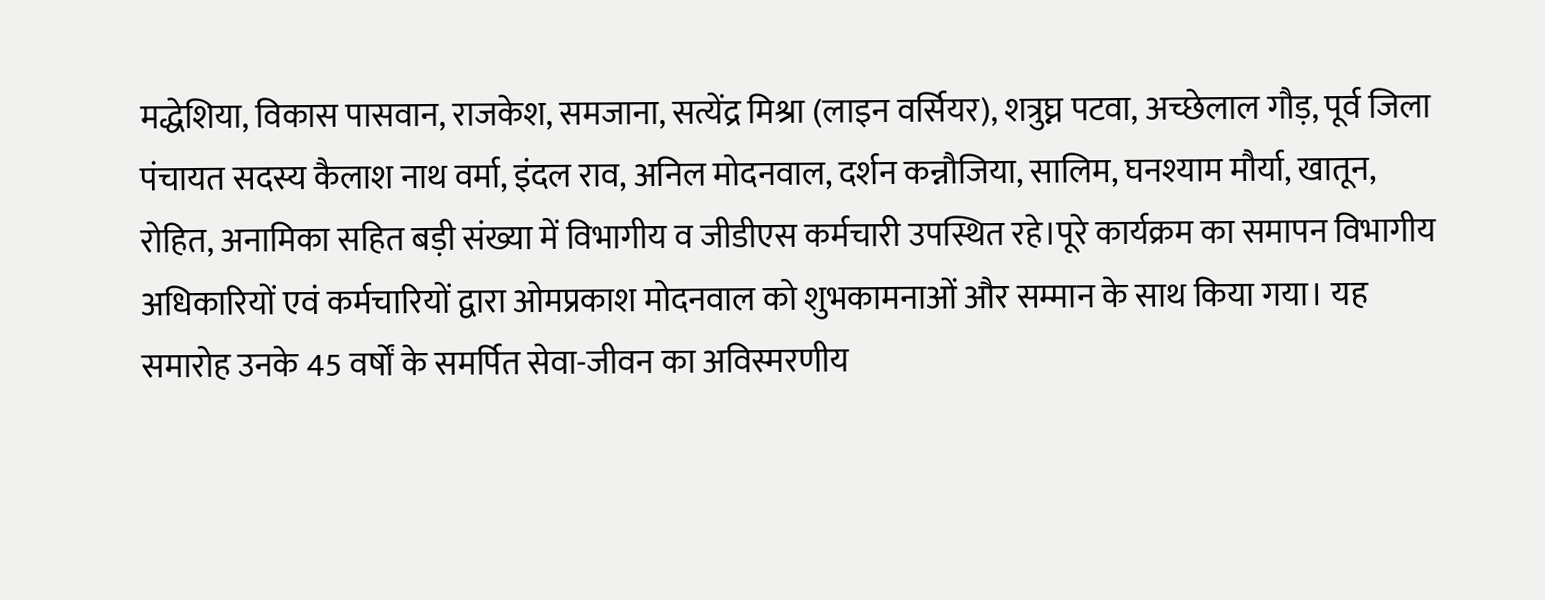मद्धेशिया, विकास पासवान, राजकेश, समजाना, सत्येंद्र मिश्रा (लाइन वर्सियर), शत्रुघ्न पटवा, अच्छेलाल गौड़, पूर्व जिला पंचायत सदस्य कैलाश नाथ वर्मा, इंदल राव, अनिल मोदनवाल, दर्शन कन्नौजिया, सालिम, घनश्याम मौर्या, खातून, रोहित, अनामिका सहित बड़ी संख्या में विभागीय व जीडीएस कर्मचारी उपस्थित रहे।पूरे कार्यक्रम का समापन विभागीय अधिकारियों एवं कर्मचारियों द्वारा ओमप्रकाश मोदनवाल को शुभकामनाओं और सम्मान के साथ किया गया। यह समारोह उनके 45 वर्षों के समर्पित सेवा-जीवन का अविस्मरणीय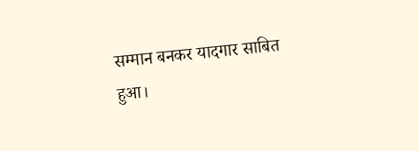सम्मान बनकर यादगार साबित हुआ।